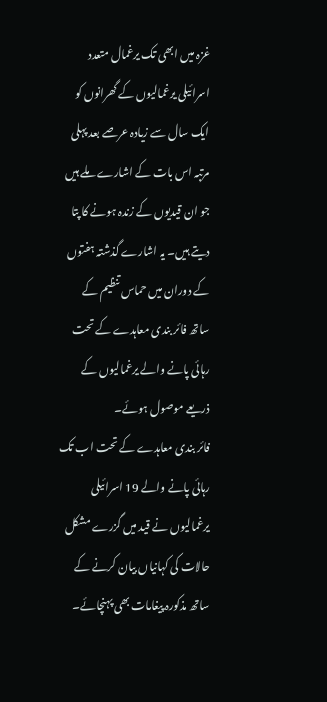غزہ میں ابھی تک یرغمال متعدد اسرائیلی یرغمالیوں کے گھرانوں کو ایک سال سے زیادہ عرصے بعد پہلی مرتبہ اس بات کے اشارے ملے ہیں جو ان قیدیوں کے زندہ ہونے کا پتا دیتے ہیں۔ یہ اشارے گذشتہ ہفتوں کے دوران میں حماس تنظیم کے ساتھ فائر بندی معاہدے کے تحت رہائی پانے والے یرغمالیوں کے ذریعے موصول ہوئے۔
فائر بندی معاہدے کے تحت اب تک رہائی پانے والے 19 اسرائیلی یرغمالیوں نے قید میں گزرے مشکل حالات کی کہانیاں بیان کرنے کے ساتھ مذکورہ پیغامات بھی پہنچائے۔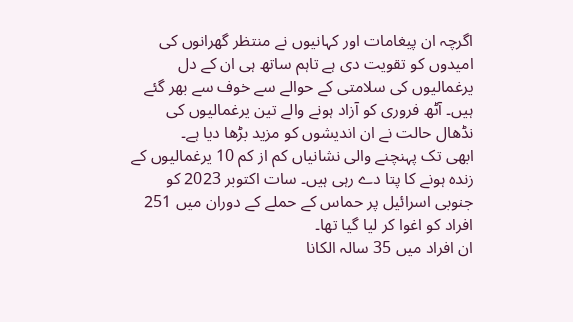اگرچہ ان پیغامات اور کہانیوں نے منتظر گھرانوں کی امیدوں کو تقویت دی ہے تاہم ساتھ ہی ان کے دل یرغمالیوں کی سلامتی کے حوالے سے خوف سے بھر گئے ہیں۔ آٹھ فروری کو آزاد ہونے والے تین یرغمالیوں کی نڈھال حالت نے ان اندیشوں کو مزید بڑھا دیا ہے۔
ابھی تک پہنچنے والی نشانیاں کم از کم 10 یرغمالیوں کے زندہ ہونے کا پتا دے رہی ہیں۔ سات اکتوبر 2023 کو جنوبی اسرائیل پر حماس کے حملے کے دوران میں 251 افراد کو اغوا کر لیا گیا تھا۔
ان افراد میں 35 سالہ الکانا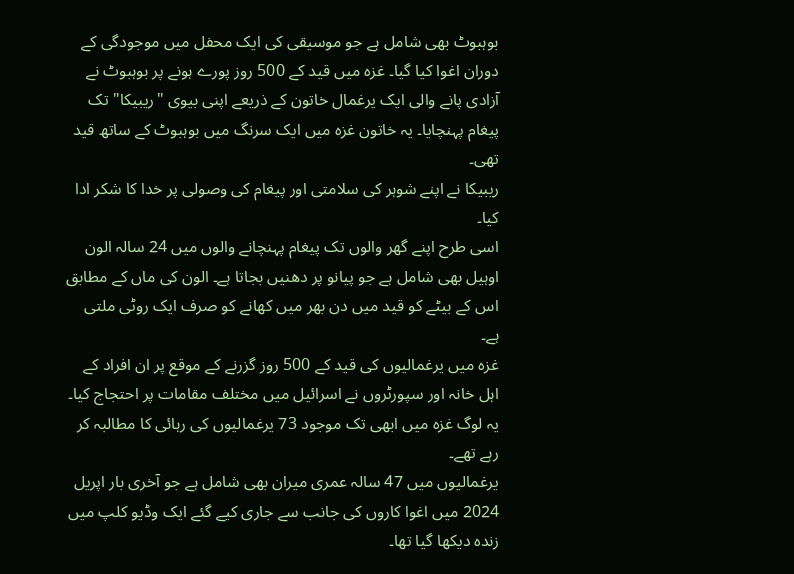بوہبوٹ بھی شامل ہے جو موسیقی کی ایک محفل میں موجودگی کے دوران اغوا کیا گیا۔ غزہ میں قید کے 500 روز پورے ہونے پر بوہبوٹ نے آزادی پانے والی ایک یرغمال خاتون کے ذریعے اپنی بیوی "ریبیکا" تک پیغام پہنچایا۔ یہ خاتون غزہ میں ایک سرنگ میں بوہبوٹ کے ساتھ قید تھی۔
ریبیکا نے اپنے شوہر کی سلامتی اور پیغام کی وصولی پر خدا کا شکر ادا کیا۔
اسی طرح اپنے گھر والوں تک پیغام پہنچانے والوں میں 24 سالہ الون اوہیل بھی شامل ہے جو پیانو پر دھنیں بجاتا ہے۔ الون کی ماں کے مطابق اس کے بیٹے کو قید میں دن بھر میں کھانے کو صرف ایک روٹی ملتی ہے۔
غزہ میں یرغمالیوں کی قید کے 500 روز گزرنے کے موقع پر ان افراد کے اہل خانہ اور سپورٹروں نے اسرائیل میں مختلف مقامات پر احتجاج کیا۔ یہ لوگ غزہ میں ابھی تک موجود 73 یرغمالیوں کی رہائی کا مطالبہ کر رہے تھے۔
یرغمالیوں میں 47 سالہ عمری میران بھی شامل ہے جو آخری بار اپریل 2024 میں اغوا کاروں کی جانب سے جاری کیے گئے ایک وڈیو کلپ میں زندہ دیکھا گیا تھا۔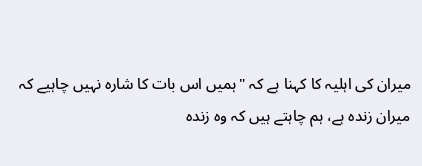میران کی اہلیہ کا کہنا ہے کہ "ہمیں اس بات کا شارہ نہیں چاہیے کہ میران زندہ ہے، ہم چاہتے ہیں کہ وہ زندہ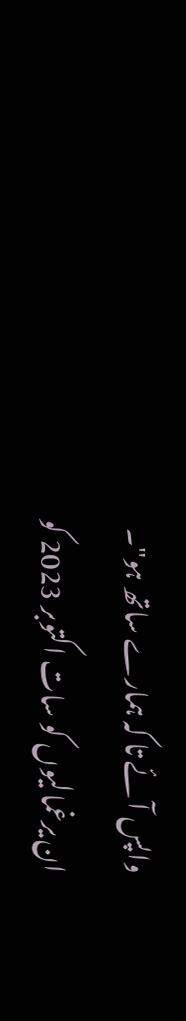واپس آئے تا کہ ہمارے ساتھ ہو"۔
ان یرغمالیوں کو سات اکتوبر 2023 کو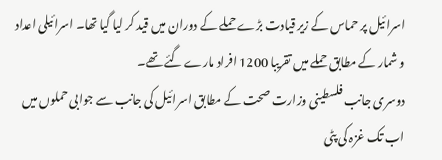اسرائیل پر حماس کے زیر قیادت بڑے حملے کے دوران میں قید کر لیا گیا تھا۔ اسرائیلی اعداد و شمار کے مطابق حملے میں تقریبا 1200 افراد مارے گئے تھے۔
دوسری جانب فلسطینی وزارت صحت کے مطابق اسرائیل کی جانب سے جوابی حملوں میں اب تک غزہ کی پٹی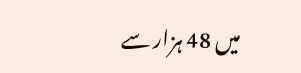میں 48 ہزار سے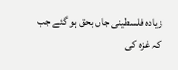زیادہ فلسطینی جاں بحق ہو گئے جب کہ غزہ کی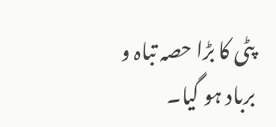پٹی کا بڑا حصہ تباہ و برباد ہو گیا۔